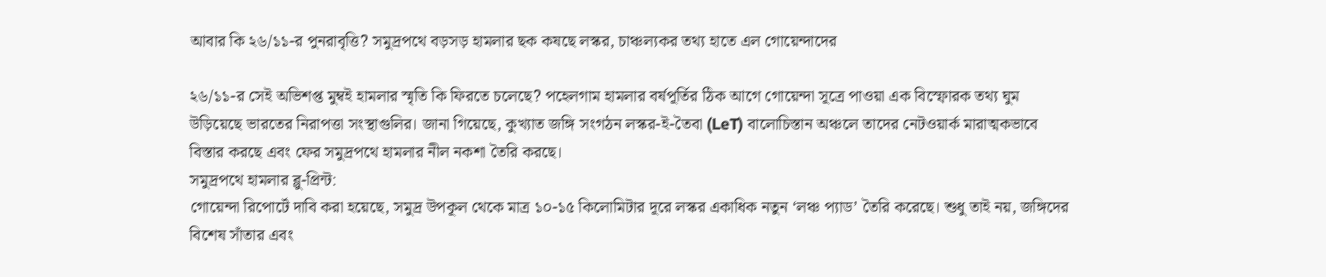আবার কি ২৬/১১-র পুনরাবৃত্তি? সমুদ্রপথে বড়সড় হামলার ছক কষছে লস্কর, চাঞ্চল্যকর তথ্য হাতে এল গোয়েন্দাদের

২৬/১১-র সেই অভিশপ্ত মুম্বই হামলার স্মৃতি কি ফিরতে চলেছে? পহেলগাম হামলার বর্ষপূর্তির ঠিক আগে গোয়েন্দা সূত্রে পাওয়া এক বিস্ফোরক তথ্য ঘুম উড়িয়েছে ভারতের নিরাপত্তা সংস্থাগুলির। জানা গিয়েছে, কুখ্যাত জঙ্গি সংগঠন লস্কর-ই-তৈবা (LeT) বালোচিস্তান অঞ্চলে তাদের নেটওয়ার্ক মারাত্মকভাবে বিস্তার করছে এবং ফের সমুদ্রপথে হামলার নীল নকশা তৈরি করছে।
সমুদ্রপথে হামলার ব্লু-প্রিন্ট:
গোয়েন্দা রিপোর্টে দাবি করা হয়েছে, সমুদ্র উপকূল থেকে মাত্র ১০-১৫ কিলোমিটার দূরে লস্কর একাধিক নতুন ‘লঞ্চ প্যাড’ তৈরি করেছে। শুধু তাই নয়, জঙ্গিদের বিশেষ সাঁতার এবং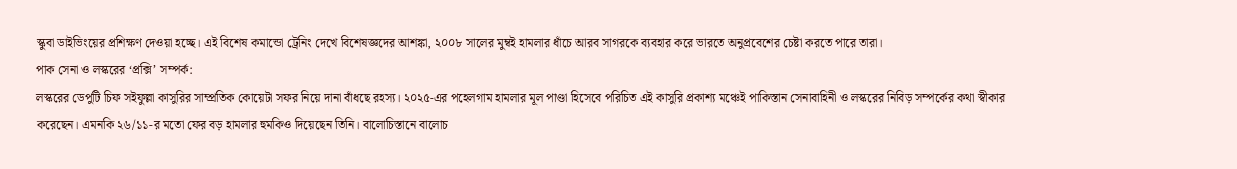স্কুবা ডাইভিংয়ের প্রশিক্ষণ দেওয়া হচ্ছে। এই বিশেষ কমান্ডো ট্রেনিং দেখে বিশেষজ্ঞদের আশঙ্কা, ২০০৮ সালের মুম্বই হামলার ধাঁচে আরব সাগরকে ব্যবহার করে ভারতে অনুপ্রবেশের চেষ্টা করতে পারে তারা।
পাক সেনা ও লস্করের ‘প্রক্সি’ সম্পর্ক:
লস্করের ডেপুটি চিফ সইফুল্লা কাসুরির সাম্প্রতিক কোয়েটা সফর নিয়ে দানা বাঁধছে রহস্য। ২০২৫-এর পহেলগাম হামলার মূল পাণ্ডা হিসেবে পরিচিত এই কাসুরি প্রকাশ্য মঞ্চেই পাকিস্তান সেনাবাহিনী ও লস্করের নিবিড় সম্পর্কের কথা স্বীকার করেছেন। এমনকি ২৬/১১-র মতো ফের বড় হামলার হুমকিও দিয়েছেন তিনি। বালোচিস্তানে বালোচ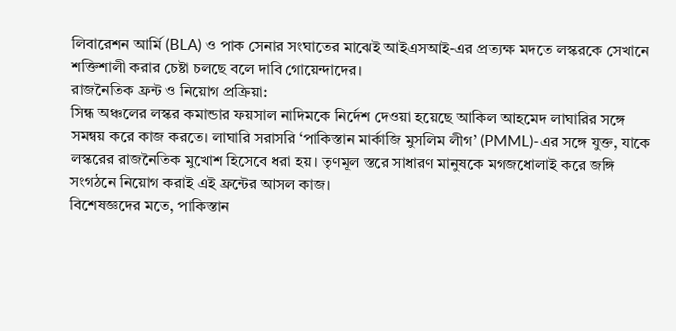লিবারেশন আর্মি (BLA) ও পাক সেনার সংঘাতের মাঝেই আইএসআই-এর প্রত্যক্ষ মদতে লস্করকে সেখানে শক্তিশালী করার চেষ্টা চলছে বলে দাবি গোয়েন্দাদের।
রাজনৈতিক ফ্রন্ট ও নিয়োগ প্রক্রিয়া:
সিন্ধ অঞ্চলের লস্কর কমান্ডার ফয়সাল নাদিমকে নির্দেশ দেওয়া হয়েছে আকিল আহমেদ লাঘারির সঙ্গে সমন্বয় করে কাজ করতে। লাঘারি সরাসরি ‘পাকিস্তান মার্কাজি মুসলিম লীগ’ (PMML)-এর সঙ্গে যুক্ত, যাকে লস্করের রাজনৈতিক মুখোশ হিসেবে ধরা হয়। তৃণমূল স্তরে সাধারণ মানুষকে মগজধোলাই করে জঙ্গি সংগঠনে নিয়োগ করাই এই ফ্রন্টের আসল কাজ।
বিশেষজ্ঞদের মতে, পাকিস্তান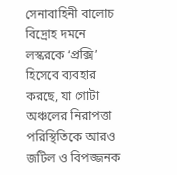সেনাবাহিনী বালোচ বিদ্রোহ দমনে লস্করকে ‘প্রক্সি’ হিসেবে ব্যবহার করছে, যা গোটা অঞ্চলের নিরাপত্তা পরিস্থিতিকে আরও জটিল ও বিপজ্জনক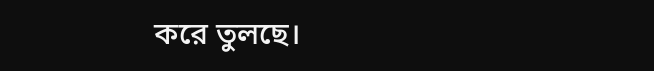করে তুলছে।